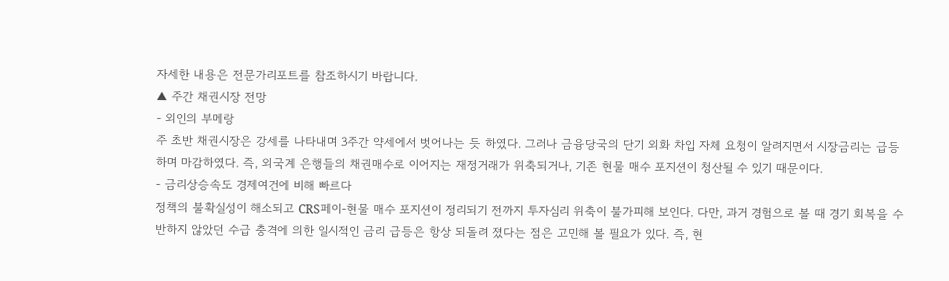자세한 내용은 전문가리포트를 참조하시기 바랍니다.
▲ 주간 채권시장 전망
- 외인의 부메랑
주 초반 채권시장은 강세를 나타내며 3주간 약세에서 벗어나는 듯 하였다. 그러나 금융당국의 단기 외화 차입 자체 요청이 알려지면서 시장금리는 급등하며 마감하였다. 즉, 외국계 은행들의 채권매수로 이어지는 재정거래가 위축되거나, 기존 현물 매수 포지션이 청산될 수 있기 때문이다.
- 금리상승속도 경제여건에 비해 빠르다
정책의 불확실성이 해소되고 CRS페이-현물 매수 포지션이 정리되기 전까지 투자심리 위축이 불가피해 보인다. 다만, 과거 경험으로 볼 때 경기 회복을 수반하지 않았던 수급 충격에 의한 일시적인 금리 급등은 항상 되돌려 졌다는 점은 고민해 볼 필요가 있다. 즉, 현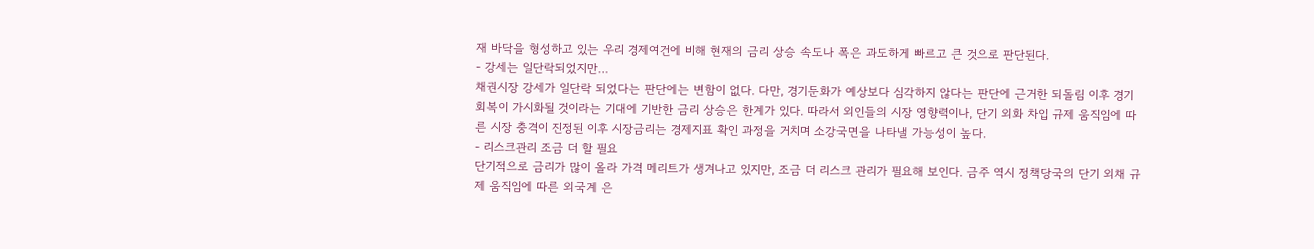재 바닥을 형성하고 있는 우리 경제여건에 비해 현재의 금리 상승 속도나 폭은 과도하게 빠르고 큰 것으로 판단된다.
- 강세는 일단락되었지만…
채권시장 강세가 일단락 되었다는 판단에는 변함이 없다. 다만, 경기둔화가 예상보다 심각하지 않다는 판단에 근거한 되돌림 이후 경기회복이 가시화될 것이라는 기대에 기반한 금리 상승은 한계가 있다. 따라서 외인들의 시장 영향력이나, 단기 외화 차입 규제 움직임에 따른 시장 충격이 진정된 이후 시장금리는 경제지표 확인 과정을 거치며 소강국면을 나타낼 가능성이 높다.
- 리스크관리 조금 더 할 필요
단기적으로 금리가 많이 올라 가격 메리트가 생겨나고 있지만, 조금 더 리스크 관리가 필요해 보인다. 금주 역시 정책당국의 단기 외채 규제 움직임에 따른 외국계 은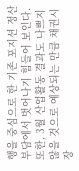행을 중심으로 한 기존 포지션 정산 부담에서 벗어나기 힘들어 보인다. 또한, 3월 산업활동 결과도 나쁘지 않을 것으로 예상되는 만큼 채권시장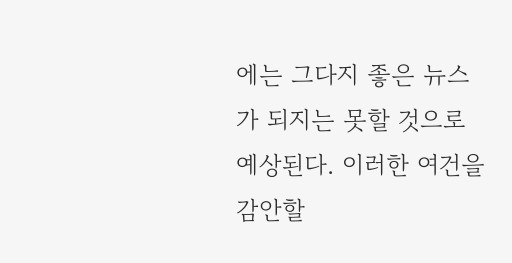에는 그다지 좋은 뉴스가 되지는 못할 것으로 예상된다. 이러한 여건을 감안할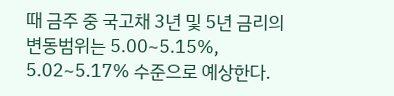때 금주 중 국고채 3년 및 5년 금리의 변동범위는 5.00~5.15%, 5.02~5.17% 수준으로 예상한다.